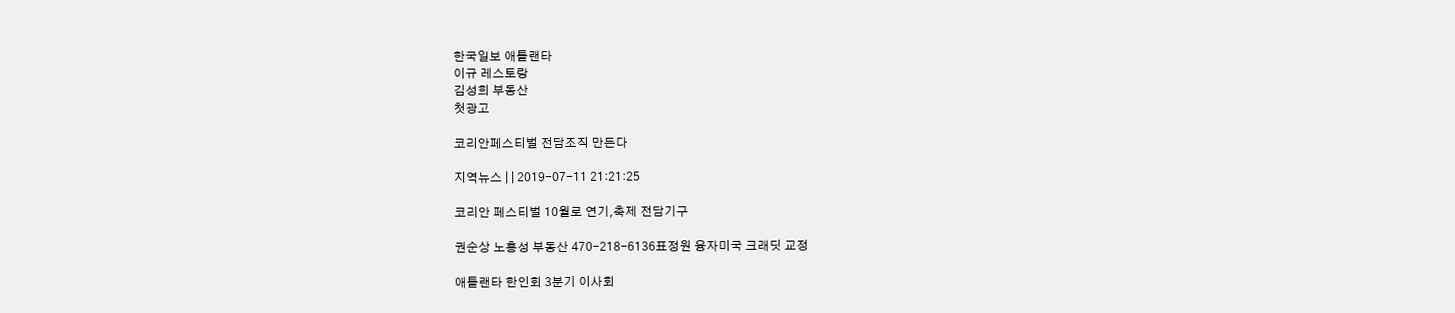한국일보 애틀랜타
이규 레스토랑
김성희 부동산
첫광고

코리안페스티벌 전담조직 만든다

지역뉴스 | | 2019-07-11 21:21:25

코리안 페스티벌 10월로 연기,축제 전담기구

권순상 노흥성 부동산 470-218-6136표정원 융자미국 크래딧 교정

애틀랜타 한인회 3분기 이사회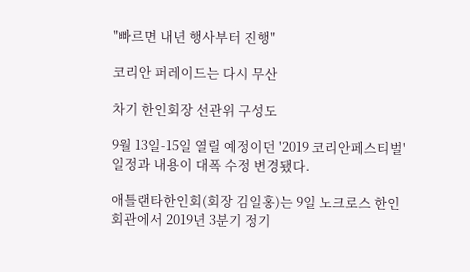"빠르면 내년 행사부터 진행"

코리안 퍼레이드는 다시 무산

차기 한인회장 선관위 구성도

9월 13일-15일 열릴 예정이던 '2019 코리안페스티벌' 일정과 내용이 대폭 수정 변경됐다.

애틀랜타한인회(회장 김일홍)는 9일 노크로스 한인회관에서 2019년 3분기 정기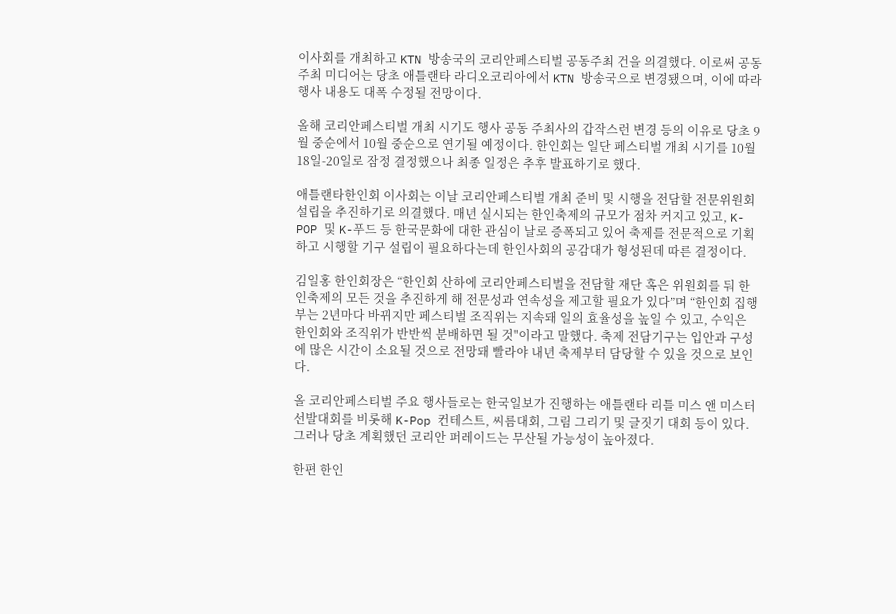이사회를 개최하고 KTN 방송국의 코리안페스티벌 공동주최 건을 의결했다. 이로써 공동주최 미디어는 당초 애틀랜타 라디오코리아에서 KTN 방송국으로 변경됐으며, 이에 따라 행사 내용도 대폭 수정될 전망이다.

올해 코리안페스티벌 개최 시기도 행사 공동 주최사의 갑작스런 변경 등의 이유로 당초 9월 중순에서 10월 중순으로 연기될 예정이다. 한인회는 일단 페스티벌 개최 시기를 10월 18일-20일로 잠정 결정했으나 최종 일정은 추후 발표하기로 했다.

애틀랜타한인회 이사회는 이날 코리안페스티벌 개최 준비 및 시행을 전담할 전문위원회 설립을 추진하기로 의결했다. 매년 실시되는 한인축제의 규모가 점차 커지고 있고, K-POP 및 K-푸드 등 한국문화에 대한 관심이 날로 증폭되고 있어 축제를 전문적으로 기획하고 시행할 기구 설립이 필요하다는데 한인사회의 공감대가 형성된데 따른 결정이다.

김일홍 한인회장은 “한인회 산하에 코리안페스티벌을 전담할 재단 혹은 위원회를 둬 한인축제의 모든 것을 추진하게 해 전문성과 연속성을 제고할 필요가 있다”며 “한인회 집행부는 2년마다 바뀌지만 페스티벌 조직위는 지속돼 일의 효율성을 높일 수 있고, 수익은 한인회와 조직위가 반반씩 분배하면 될 것"이라고 말했다. 축제 전담기구는 입안과 구성에 많은 시간이 소요될 것으로 전망돼 빨라야 내년 축제부터 담당할 수 있을 것으로 보인다.

올 코리안페스티벌 주요 행사들로는 한국일보가 진행하는 애틀랜타 리틀 미스 앤 미스터 선발대회를 비롯해 K-Pop 컨테스트, 씨름대회, 그림 그리기 및 글짓기 대회 등이 있다. 그러나 당초 계획했던 코리안 퍼레이드는 무산될 가능성이 높아졌다.

한편 한인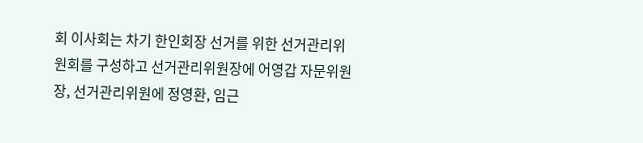회 이사회는 차기 한인회장 선거를 위한 선거관리위원회를 구성하고 선거관리위원장에 어영갑 자문위원장, 선거관리위원에 정영환, 임근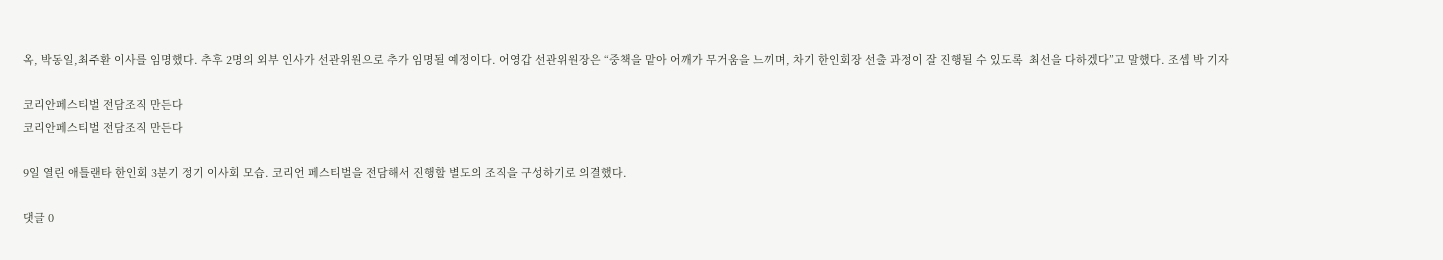옥, 박동일,최주환 이사를 임명했다. 추후 2명의 외부 인사가 선관위원으로 추가 임명될 예정이다. 어영갑 선관위원장은 “중책을 맡아 어깨가 무거움을 느끼며, 차기 한인회장 선출 과정이 잘 진행될 수 있도록  최선을 다하겠다”고 말했다. 조셉 박 기자

코리안페스티벌 전담조직 만든다
코리안페스티벌 전담조직 만든다

9일 열린 애틀랜타 한인회 3분기 정기 이사회 모습. 코리언 페스티벌을 전담해서 진행할 별도의 조직을 구성하기로 의결했다.

댓글 0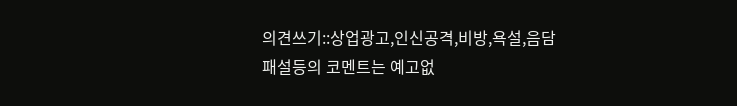의견쓰기::상업광고,인신공격,비방,욕설,음담패설등의 코멘트는 예고없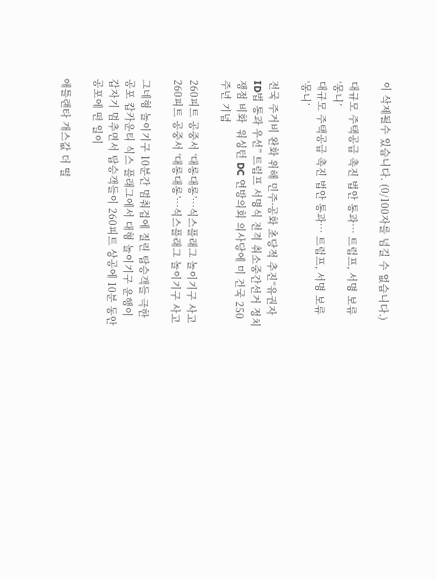이 삭제될수 있습니다. (0/100자를 넘길 수 없습니다.)

대규모 주택공급 촉진 법안 통과… 트럼프, 서명 보류 ‘몽니’
대규모 주택공급 촉진 법안 통과… 트럼프, 서명 보류 ‘몽니’

전국 주거비 완화 위해 민주·공화 초당적 추진“유권자 ID법 통과 우선” 트럼프 서명식 전격 취소중간선거 정치 쟁점 비화  워싱턴 DC 연방의회 의사당에 미 건국 250주년 기념

260피트 공중서 ‘대롱대롱’…식스플래그 놀이기구 사고
260피트 공중서 ‘대롱대롱’…식스플래그 놀이기구 사고

그네형 놀이기구 10분간 멈춰겁에 질린 탑승객들 극한 공포 캅카운티 식스 플래그에서 대형 놀이기구 운행이 갑자기 멈추면서 탑승객들이 260피트 상공에 10분 동안 공포에 떤 일이

애틀랜타 개스값 더 떨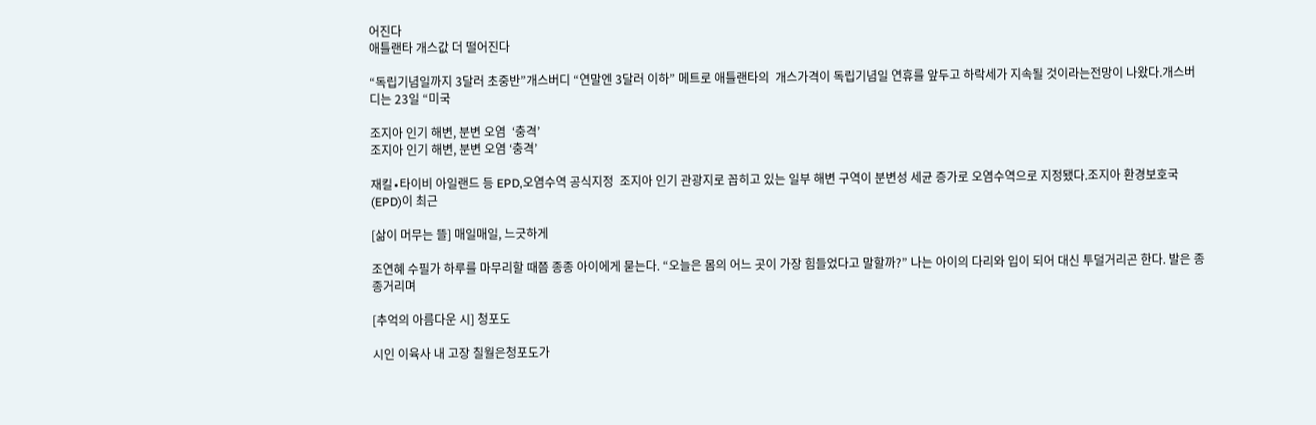어진다
애틀랜타 개스값 더 떨어진다

“독립기념일까지 3달러 초중반”개스버디 “연말엔 3달러 이하” 메트로 애틀랜타의  개스가격이 독립기념일 연휴를 앞두고 하락세가 지속될 것이라는전망이 나왔다.개스버디는 23일 “미국

조지아 인기 해변, 분변 오염  ‘충격’
조지아 인기 해변, 분변 오염 ‘충격’

재킬∙타이비 아일랜드 등 EPD,오염수역 공식지정  조지아 인기 관광지로 꼽히고 있는 일부 해변 구역이 분변성 세균 증가로 오염수역으로 지정됐다.조지아 환경보호국(EPD)이 최근

[삶이 머무는 뜰] 매일매일, 느긋하게

조연혜 수필가 하루를 마무리할 때쯤 종종 아이에게 묻는다. “오늘은 몸의 어느 곳이 가장 힘들었다고 말할까?” 나는 아이의 다리와 입이 되어 대신 투덜거리곤 한다. 발은 종종거리며

[추억의 아름다운 시] 청포도

시인 이육사 내 고장 칠월은청포도가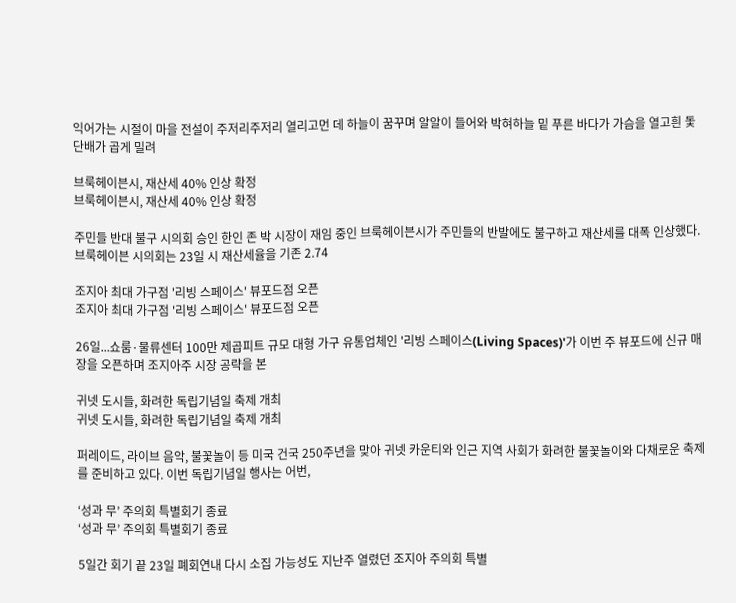익어가는 시절이 마을 전설이 주저리주저리 열리고먼 데 하늘이 꿈꾸며 알알이 들어와 박혀하늘 밑 푸른 바다가 가슴을 열고흰 돛단배가 곱게 밀려

브룩헤이븐시, 재산세 40% 인상 확정
브룩헤이븐시, 재산세 40% 인상 확정

주민들 반대 불구 시의회 승인 한인 존 박 시장이 재임 중인 브룩헤이븐시가 주민들의 반발에도 불구하고 재산세를 대폭 인상했다.브룩헤이븐 시의회는 23일 시 재산세율을 기존 2.74

조지아 최대 가구점 '리빙 스페이스' 뷰포드점 오픈
조지아 최대 가구점 '리빙 스페이스' 뷰포드점 오픈

26일...쇼룸·물류센터 100만 제곱피트 규모 대형 가구 유통업체인 '리빙 스페이스(Living Spaces)'가 이번 주 뷰포드에 신규 매장을 오픈하며 조지아주 시장 공략을 본

귀넷 도시들, 화려한 독립기념일 축제 개최
귀넷 도시들, 화려한 독립기념일 축제 개최

퍼레이드, 라이브 음악, 불꽃놀이 등 미국 건국 250주년을 맞아 귀넷 카운티와 인근 지역 사회가 화려한 불꽃놀이와 다채로운 축제를 준비하고 있다. 이번 독립기념일 행사는 어번,

‘성과 무’ 주의회 특별회기 종료
‘성과 무’ 주의회 특별회기 종료

5일간 회기 끝 23일 폐회연내 다시 소집 가능성도 지난주 열렸던 조지아 주의회 특별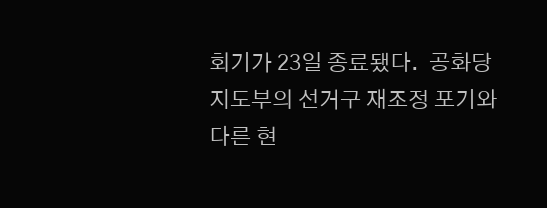회기가 23일 종료됐다.  공화당 지도부의 선거구 재조정 포기와 다른 현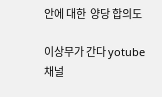안에 대한  양당 합의도

이상무가 간다 yotube 채널